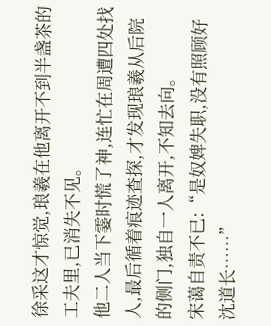徐采这才惊觉,琅羲在他离开不到半盏茶的工夫里,已消失不见。
他二人当下霎时慌了神,连忙在周遭四处找人,最后循着痕迹查探,才发现琅羲从后院的侧门,独自一人离开,不知去向。
宋蔼自责不已:“是奴婢失职,没有照顾好沈道长……”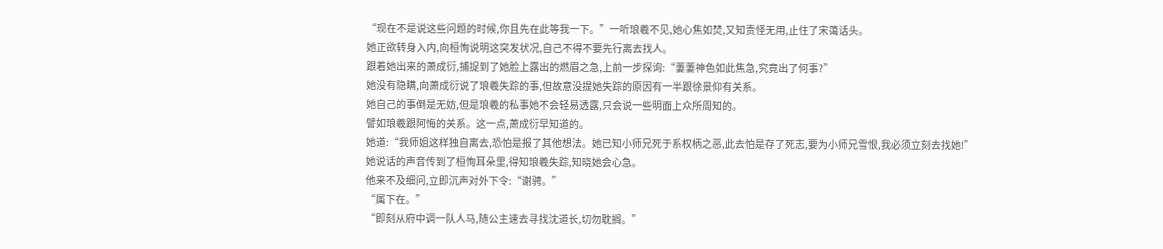“现在不是说这些问题的时候,你且先在此等我一下。”一听琅羲不见,她心焦如焚,又知责怪无用,止住了宋蔼话头。
她正欲转身入内,向桓恂说明这突发状况,自己不得不要先行离去找人。
跟着她出来的萧成衍,捕捉到了她脸上露出的燃眉之急,上前一步探询:“萋萋神色如此焦急,究竟出了何事?”
她没有隐瞒,向萧成衍说了琅羲失踪的事,但故意没提她失踪的原因有一半跟徐景仰有关系。
她自己的事倒是无妨,但是琅羲的私事她不会轻易透露,只会说一些明面上众所周知的。
譬如琅羲跟阿悔的关系。这一点,萧成衍早知道的。
她道:“我师姐这样独自离去,恐怕是报了其他想法。她已知小师兄死于系权柄之恶,此去怕是存了死志,要为小师兄雪恨,我必须立刻去找她!”
她说话的声音传到了桓恂耳朵里,得知琅羲失踪,知晓她会心急。
他来不及细问,立即沉声对外下令:“谢骋。”
“属下在。”
“即刻从府中调一队人马,随公主速去寻找沈道长,切勿耽搁。”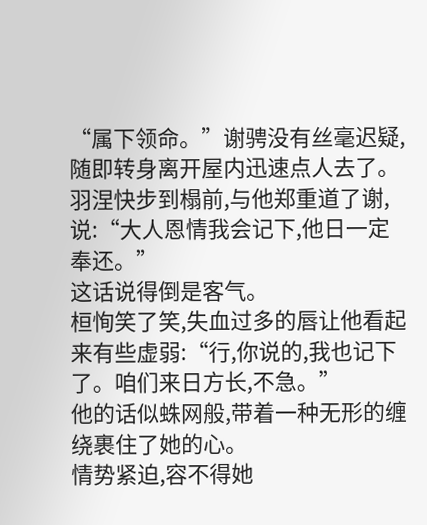“属下领命。”谢骋没有丝毫迟疑,随即转身离开屋内迅速点人去了。
羽涅快步到榻前,与他郑重道了谢,说:“大人恩情我会记下,他日一定奉还。”
这话说得倒是客气。
桓恂笑了笑,失血过多的唇让他看起来有些虚弱:“行,你说的,我也记下了。咱们来日方长,不急。”
他的话似蛛网般,带着一种无形的缠绕裹住了她的心。
情势紧迫,容不得她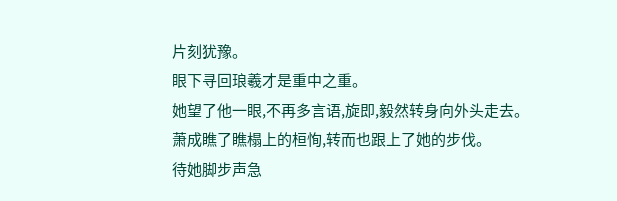片刻犹豫。
眼下寻回琅羲才是重中之重。
她望了他一眼,不再多言语,旋即,毅然转身向外头走去。
萧成瞧了瞧榻上的桓恂,转而也跟上了她的步伐。
待她脚步声急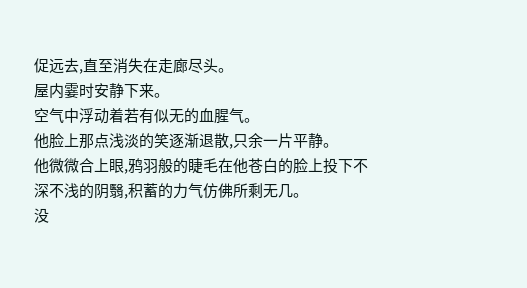促远去,直至消失在走廊尽头。
屋内霎时安静下来。
空气中浮动着若有似无的血腥气。
他脸上那点浅淡的笑逐渐退散,只余一片平静。
他微微合上眼,鸦羽般的睫毛在他苍白的脸上投下不深不浅的阴翳,积蓄的力气仿佛所剩无几。
没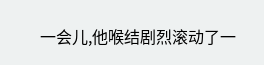一会儿,他喉结剧烈滚动了一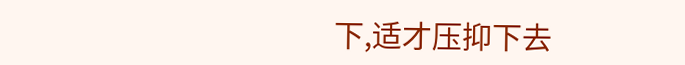下,适才压抑下去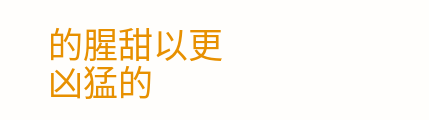的腥甜以更凶猛的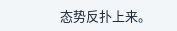态势反扑上来。